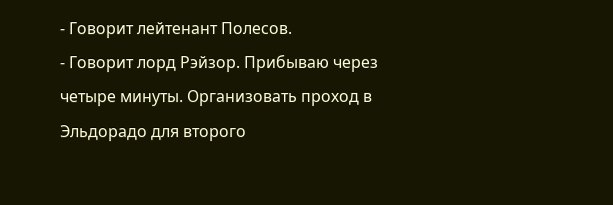- Говорит лейтенант Полесов.
- Говорит лорд Рэйзор. Прибываю через четыре минуты. Организовать проход в Эльдорадо для второго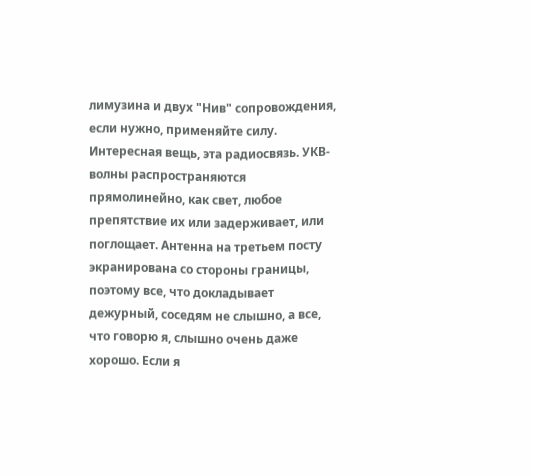лимузина и двух "Нив" сопровождения, если нужно, применяйте силу.
Интересная вещь, эта радиосвязь. УКВ-волны распространяются прямолинейно, как свет, любое препятствие их или задерживает, или поглощает. Антенна на третьем посту экранирована со стороны границы, поэтому все, что докладывает дежурный, соседям не слышно, а все, что говорю я, слышно очень даже хорошо. Если я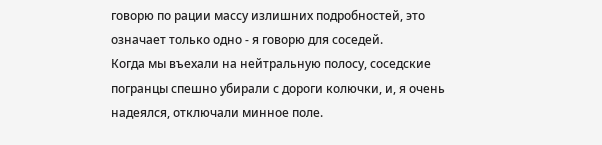говорю по рации массу излишних подробностей, это означает только одно - я говорю для соседей.
Когда мы въехали на нейтральную полосу, соседские погранцы спешно убирали с дороги колючки, и, я очень надеялся, отключали минное поле.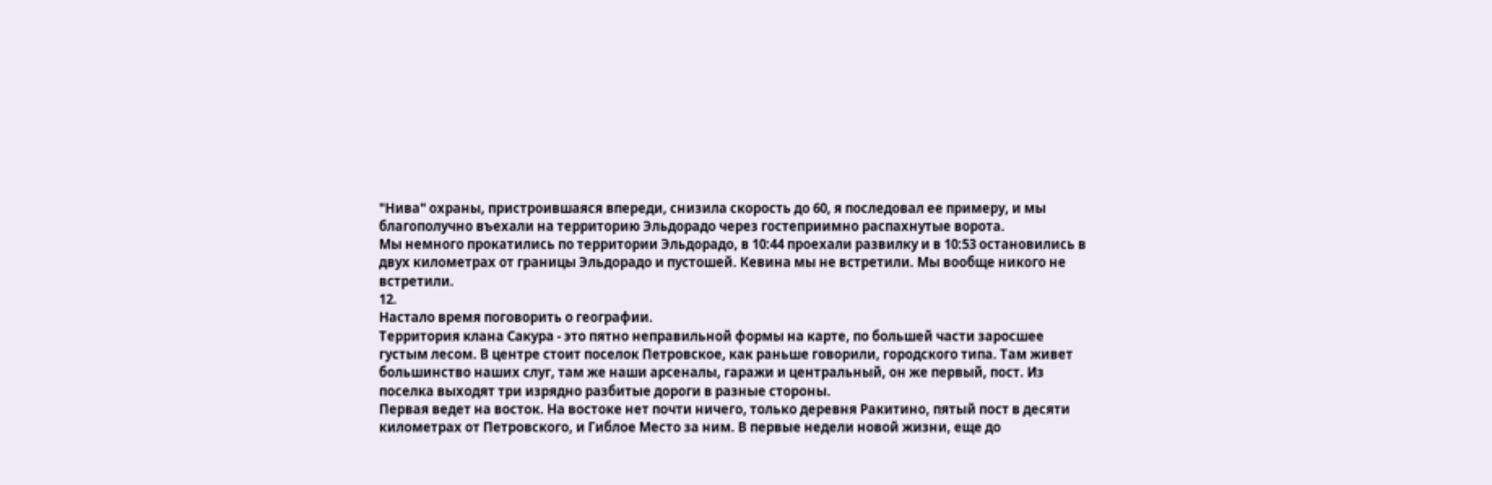"Нива" охраны, пристроившаяся впереди, снизила скорость до 60, я последовал ее примеру, и мы благополучно въехали на территорию Эльдорадо через гостеприимно распахнутые ворота.
Мы немного прокатились по территории Эльдорадо, в 10:44 проехали развилку и в 10:53 остановились в двух километрах от границы Эльдорадо и пустошей. Кевина мы не встретили. Мы вообще никого не встретили.
12.
Настало время поговорить о географии.
Территория клана Сакура - это пятно неправильной формы на карте, по большей части заросшее густым лесом. В центре стоит поселок Петровское, как раньше говорили, городского типа. Там живет большинство наших слуг, там же наши арсеналы, гаражи и центральный, он же первый, пост. Из поселка выходят три изрядно разбитые дороги в разные стороны.
Первая ведет на восток. На востоке нет почти ничего, только деревня Ракитино, пятый пост в десяти километрах от Петровского, и Гиблое Место за ним. В первые недели новой жизни, еще до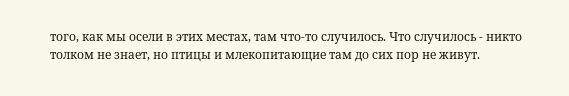того, как мы осели в этих местах, там что-то случилось. Что случилось - никто толком не знает, но птицы и млекопитающие там до сих пор не живут.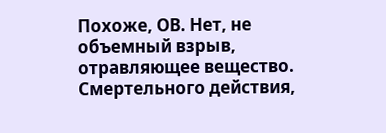Похоже, ОВ. Нет, не объемный взрыв, отравляющее вещество. Смертельного действия,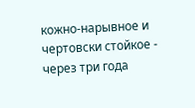кожно-нарывное и чертовски стойкое - через три года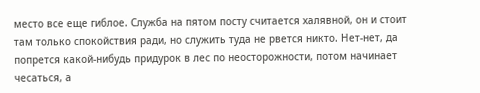место все еще гиблое. Служба на пятом посту считается халявной, он и стоит там только спокойствия ради, но служить туда не рвется никто. Нет-нет, да попрется какой-нибудь придурок в лес по неосторожности, потом начинает чесаться, а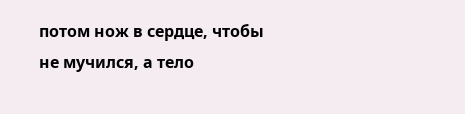потом нож в сердце, чтобы не мучился, а тело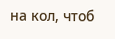на кол, чтоб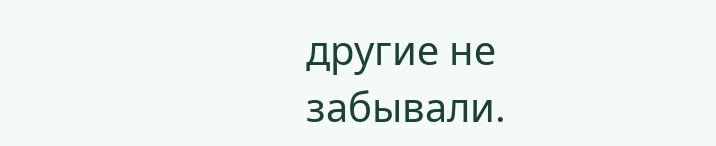другие не забывали.